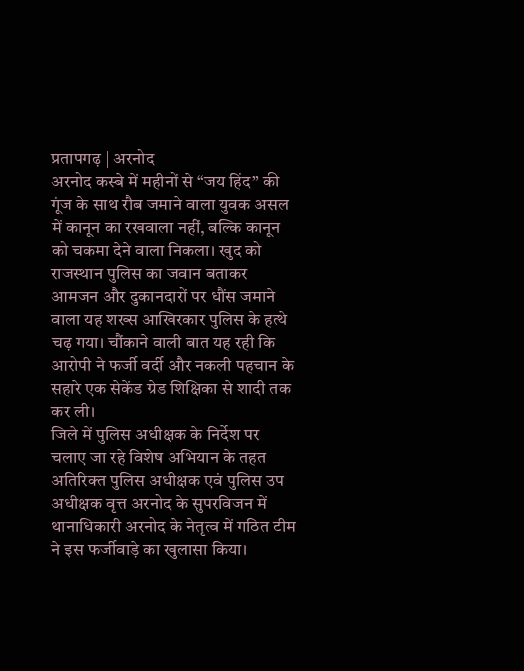प्रतापगढ़ | अरनोद
अरनोद कस्बे में महीनों से “जय हिंद” की गूंज के साथ रौब जमाने वाला युवक असल में कानून का रखवाला नहीं, बल्कि कानून को चकमा देने वाला निकला। खुद को राजस्थान पुलिस का जवान बताकर आमजन और दुकानदारों पर धौंस जमाने वाला यह शख्स आखिरकार पुलिस के हत्थे चढ़ गया। चौंकाने वाली बात यह रही कि आरोपी ने फर्जी वर्दी और नकली पहचान के सहारे एक सेकेंड ग्रेड शिक्षिका से शादी तक कर ली।
जिले में पुलिस अधीक्षक के निर्देश पर चलाए जा रहे विशेष अभियान के तहत अतिरिक्त पुलिस अधीक्षक एवं पुलिस उप अधीक्षक वृत्त अरनोद के सुपरविजन में थानाधिकारी अरनोद के नेतृत्व में गठित टीम ने इस फर्जीवाड़े का खुलासा किया।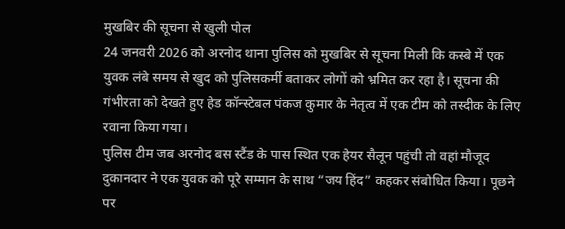मुखबिर की सूचना से खुली पोल
24 जनवरी 2026 को अरनोद थाना पुलिस को मुखबिर से सूचना मिली कि कस्बे में एक युवक लंबे समय से खुद को पुलिसकर्मी बताकर लोगों को भ्रमित कर रहा है। सूचना की गंभीरता को देखते हुए हेड कॉन्स्टेबल पंकज कुमार के नेतृत्व में एक टीम को तस्दीक के लिए रवाना किया गया।
पुलिस टीम जब अरनोद बस स्टैंड के पास स्थित एक हेयर सैलून पहुंची तो वहां मौजूद दुकानदार ने एक युवक को पूरे सम्मान के साथ “जय हिंद” कहकर संबोधित किया। पूछने पर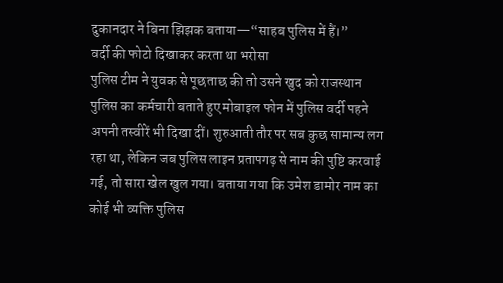दुकानदार ने बिना झिझक बताया—“साहब पुलिस में हैं।”
वर्दी की फोटो दिखाकर करता था भरोसा
पुलिस टीम ने युवक से पूछताछ की तो उसने खुद को राजस्थान पुलिस का कर्मचारी बताते हुए मोबाइल फोन में पुलिस वर्दी पहने अपनी तस्वीरें भी दिखा दीं। शुरुआती तौर पर सब कुछ सामान्य लग रहा था, लेकिन जब पुलिस लाइन प्रतापगढ़ से नाम की पुष्टि करवाई गई, तो सारा खेल खुल गया। बताया गया कि उमेश डामोर नाम का कोई भी व्यक्ति पुलिस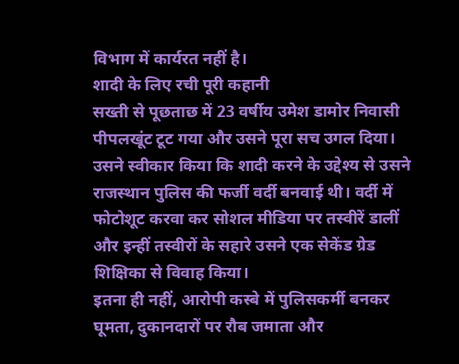विभाग में कार्यरत नहीं है।
शादी के लिए रची पूरी कहानी
सख्ती से पूछताछ में 23 वर्षीय उमेश डामोर निवासी पीपलखूंट टूट गया और उसने पूरा सच उगल दिया। उसने स्वीकार किया कि शादी करने के उद्देश्य से उसने राजस्थान पुलिस की फर्जी वर्दी बनवाई थी। वर्दी में फोटोशूट करवा कर सोशल मीडिया पर तस्वीरें डालीं और इन्हीं तस्वीरों के सहारे उसने एक सेकेंड ग्रेड शिक्षिका से विवाह किया।
इतना ही नहीं, आरोपी कस्बे में पुलिसकर्मी बनकर घूमता, दुकानदारों पर रौब जमाता और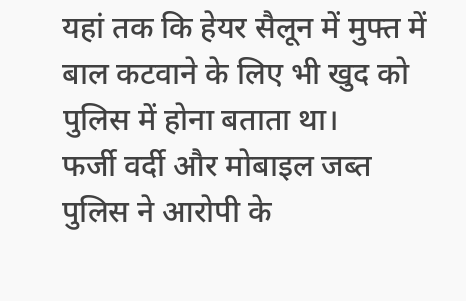यहां तक कि हेयर सैलून में मुफ्त में बाल कटवाने के लिए भी खुद को पुलिस में होना बताता था।
फर्जी वर्दी और मोबाइल जब्त
पुलिस ने आरोपी के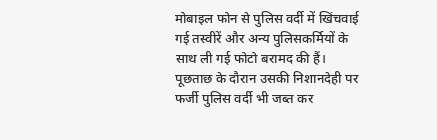मोबाइल फोन से पुलिस वर्दी में खिंचवाई गई तस्वीरें और अन्य पुलिसकर्मियों के साथ ली गई फोटो बरामद की हैं। पूछताछ के दौरान उसकी निशानदेही पर फर्जी पुलिस वर्दी भी जब्त कर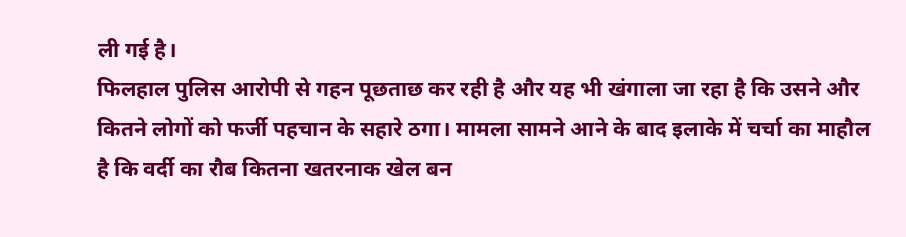ली गई है।
फिलहाल पुलिस आरोपी से गहन पूछताछ कर रही है और यह भी खंगाला जा रहा है कि उसने और कितने लोगों को फर्जी पहचान के सहारे ठगा। मामला सामने आने के बाद इलाके में चर्चा का माहौल है कि वर्दी का रौब कितना खतरनाक खेल बन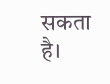सकता है।